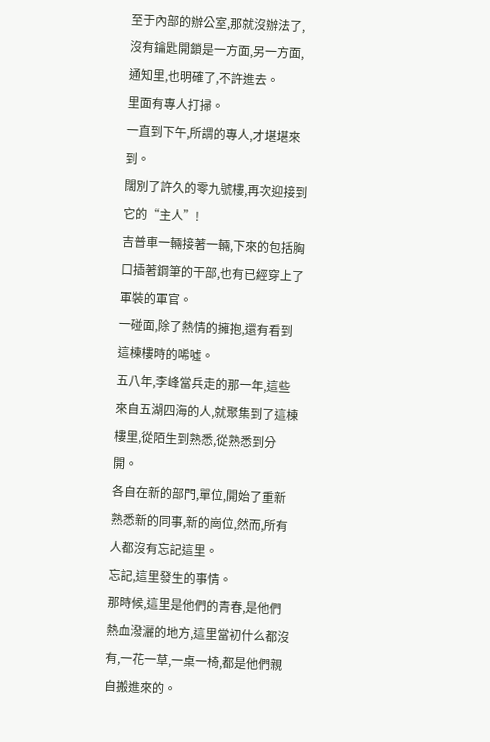至于內部的辦公室,那就沒辦法了,沒有鑰匙開鎖是一方面,另一方面,通知里,也明確了,不許進去。
里面有專人打掃。
一直到下午,所謂的專人,才堪堪來到。
闊別了許久的零九號樓,再次迎接到它的“主人”!
吉普車一輛接著一輛,下來的包括胸口插著鋼筆的干部,也有已經穿上了軍裝的軍官。
一碰面,除了熱情的擁抱,還有看到這棟樓時的唏噓。
五八年,李峰當兵走的那一年,這些來自五湖四海的人,就聚集到了這棟樓里,從陌生到熟悉,從熟悉到分開。
各自在新的部門,單位,開始了重新熟悉新的同事,新的崗位,然而,所有人都沒有忘記這里。
忘記,這里發生的事情。
那時候,這里是他們的青春,是他們熱血潑灑的地方,這里當初什么都沒有,一花一草,一桌一椅,都是他們親自搬進來的。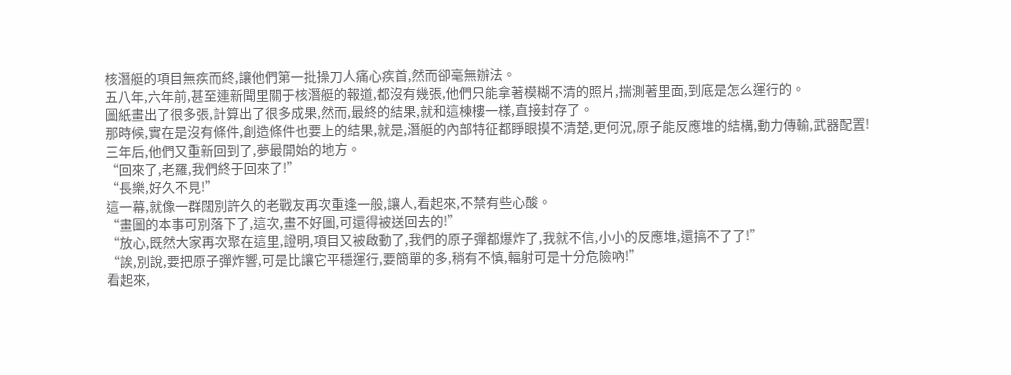核潛艇的項目無疾而終,讓他們第一批操刀人痛心疾首,然而卻毫無辦法。
五八年,六年前,甚至連新聞里關于核潛艇的報道,都沒有幾張,他們只能拿著模糊不清的照片,揣測著里面,到底是怎么運行的。
圖紙畫出了很多張,計算出了很多成果,然而,最終的結果,就和這棟樓一樣,直接封存了。
那時候,實在是沒有條件,創造條件也要上的結果,就是,潛艇的內部特征都睜眼摸不清楚,更何況,原子能反應堆的結構,動力傳輸,武器配置!
三年后,他們又重新回到了,夢最開始的地方。
“回來了,老羅,我們終于回來了!”
“長樂,好久不見!”
這一幕,就像一群闊別許久的老戰友再次重逢一般,讓人,看起來,不禁有些心酸。
“畫圖的本事可別落下了,這次,畫不好圖,可還得被送回去的!”
“放心,既然大家再次聚在這里,證明,項目又被啟動了,我們的原子彈都爆炸了,我就不信,小小的反應堆,還搞不了了!”
“誒,別說,要把原子彈炸響,可是比讓它平穩運行,要簡單的多,稍有不慎,輻射可是十分危險吶!”
看起來,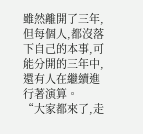雖然離開了三年,但每個人,都沒落下自己的本事,可能分開的三年中,還有人在繼續進行著演算。
“大家都來了,走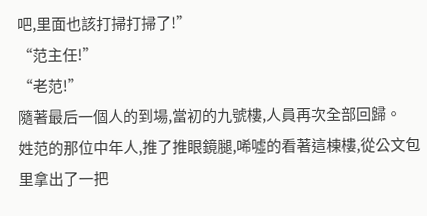吧,里面也該打掃打掃了!”
“范主任!”
“老范!”
隨著最后一個人的到場,當初的九號樓,人員再次全部回歸。
姓范的那位中年人,推了推眼鏡腿,唏噓的看著這棟樓,從公文包里拿出了一把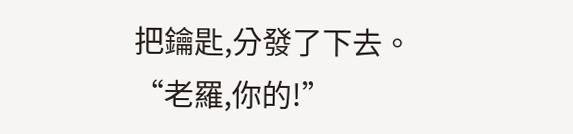把鑰匙,分發了下去。
“老羅,你的!”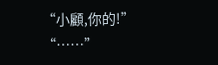“小顧,你的!”
“……”